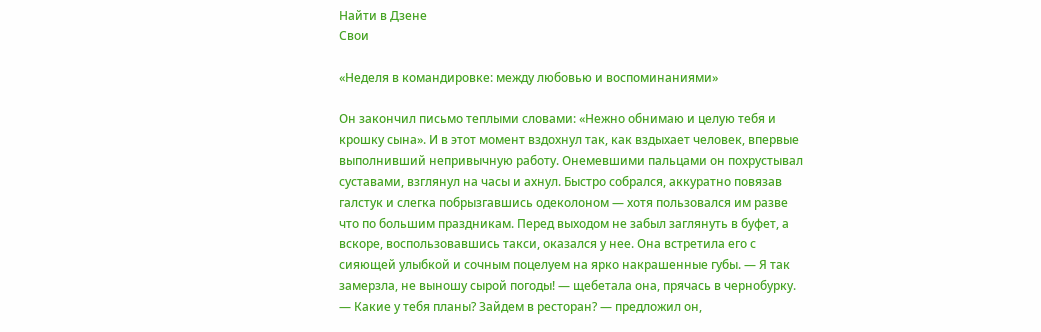Найти в Дзене
Свои

«Неделя в командировке: между любовью и воспоминаниями»

Он закончил письмо теплыми словами: «Нежно обнимаю и целую тебя и крошку сына». И в этот момент вздохнул так, как вздыхает человек, впервые выполнивший непривычную работу. Онемевшими пальцами он похрустывал суставами, взглянул на часы и ахнул. Быстро собрался, аккуратно повязав галстук и слегка побрызгавшись одеколоном — хотя пользовался им разве что по большим праздникам. Перед выходом не забыл заглянуть в буфет, а вскоре, воспользовавшись такси, оказался у нее. Она встретила его с сияющей улыбкой и сочным поцелуем на ярко накрашенные губы. — Я так замерзла, не выношу сырой погоды! — щебетала она, прячась в чернобурку.
— Какие у тебя планы? Зайдем в ресторан? — предложил он,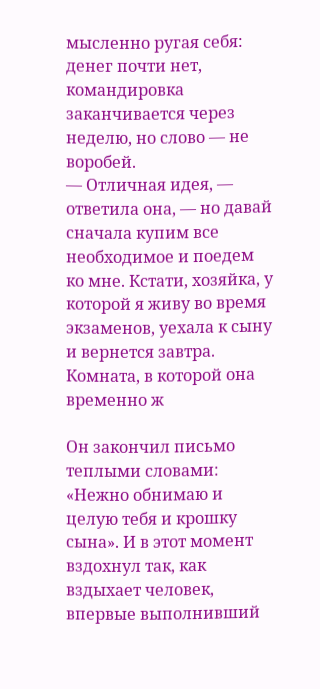мысленно ругая себя: денег почти нет, командировка заканчивается через неделю, но слово — не воробей.
— Отличная идея, — ответила она, — но давай сначала купим все необходимое и поедем ко мне. Кстати, хозяйка, у которой я живу во время экзаменов, уехала к сыну и вернется завтра. Комната, в которой она временно ж

Он закончил письмо теплыми словами: «Нежно обнимаю и целую тебя и крошку сына». И в этот момент вздохнул так, как вздыхает человек, впервые выполнивший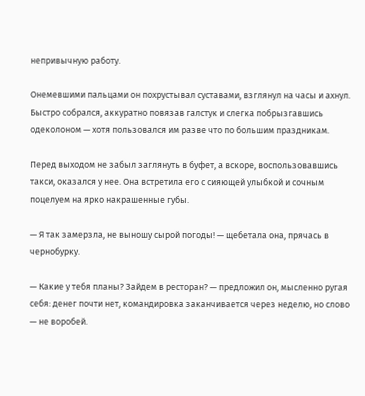непривычную работу.

Онемевшими пальцами он похрустывал суставами, взглянул на часы и ахнул. Быстро собрался, аккуратно повязав галстук и слегка побрызгавшись одеколоном — хотя пользовался им разве что по большим праздникам.

Перед выходом не забыл заглянуть в буфет, а вскоре, воспользовавшись такси, оказался у нее. Она встретила его с сияющей улыбкой и сочным поцелуем на ярко накрашенные губы.

— Я так замерзла, не выношу сырой погоды! — щебетала она, прячась в чернобурку.

— Какие у тебя планы? Зайдем в ресторан? — предложил он, мысленно ругая себя: денег почти нет, командировка заканчивается через неделю, но слово — не воробей.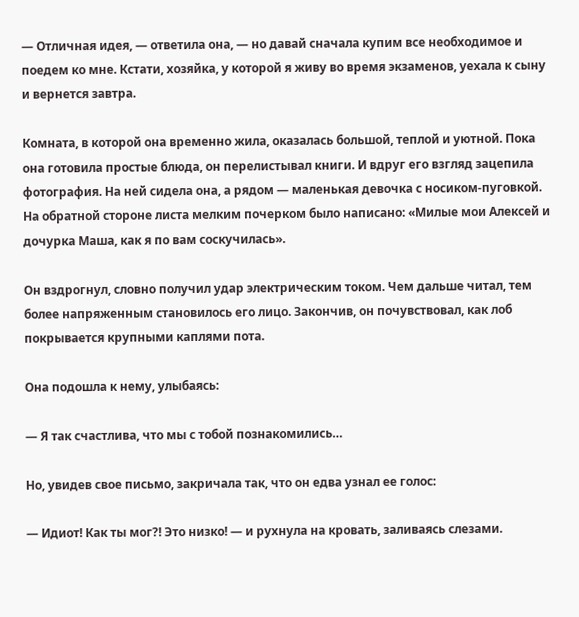— Отличная идея, — ответила она, — но давай сначала купим все необходимое и поедем ко мне. Кстати, хозяйка, у которой я живу во время экзаменов, уехала к сыну и вернется завтра.

Комната, в которой она временно жила, оказалась большой, теплой и уютной. Пока она готовила простые блюда, он перелистывал книги. И вдруг его взгляд зацепила фотография. На ней сидела она, а рядом — маленькая девочка с носиком-пуговкой. На обратной стороне листа мелким почерком было написано: «Милые мои Алексей и дочурка Маша, как я по вам соскучилась».

Он вздрогнул, словно получил удар электрическим током. Чем дальше читал, тем более напряженным становилось его лицо. Закончив, он почувствовал, как лоб покрывается крупными каплями пота.

Она подошла к нему, улыбаясь:

— Я так счастлива, что мы с тобой познакомились…

Но, увидев свое письмо, закричала так, что он едва узнал ее голос:

— Идиот! Как ты мог?! Это низко! — и рухнула на кровать, заливаясь слезами.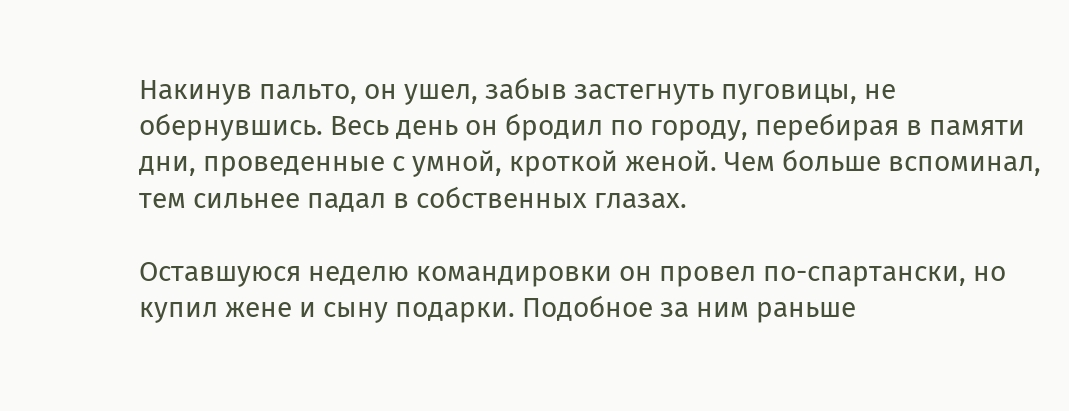Накинув пальто, он ушел, забыв застегнуть пуговицы, не обернувшись. Весь день он бродил по городу, перебирая в памяти дни, проведенные с умной, кроткой женой. Чем больше вспоминал, тем сильнее падал в собственных глазах.

Оставшуюся неделю командировки он провел по-спартански, но купил жене и сыну подарки. Подобное за ним раньше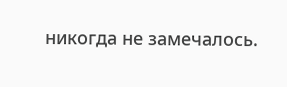никогда не замечалось.